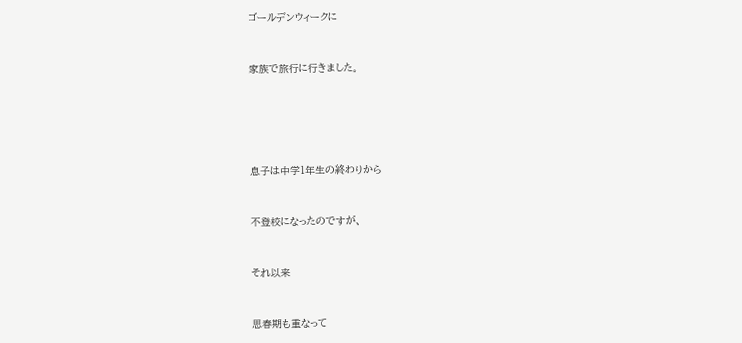ゴールデンウィークに


家族で旅行に行きました。





息子は中学1年生の終わりから


不登校になったのですが、


それ以来


思春期も重なって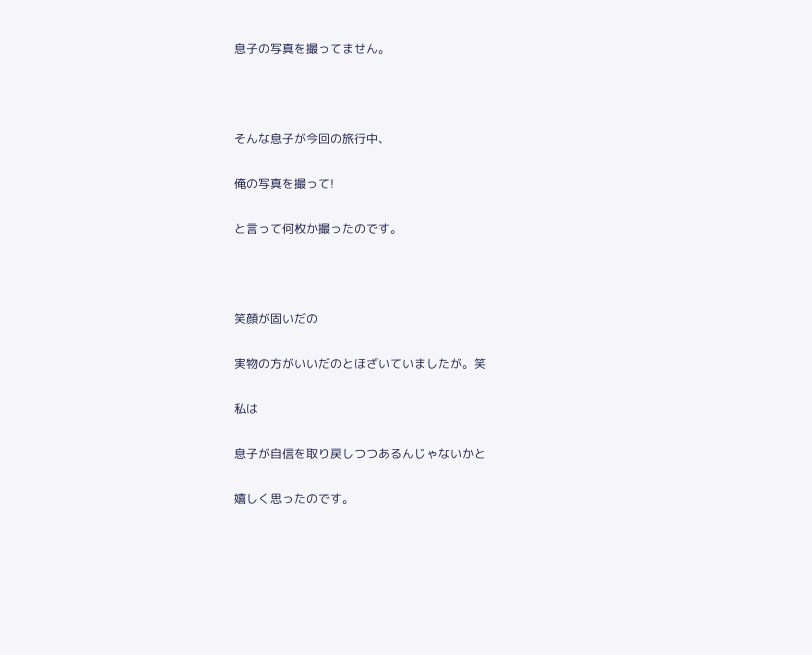息子の写真を撮ってません。





そんな息子が今回の旅行中、


俺の写真を撮って!


と言って何枚か撮ったのです。





笑顔が固いだの


実物の方がいいだのとほざいていましたが。笑


私は


息子が自信を取り戻しつつあるんじゃないかと


嬉しく思ったのです。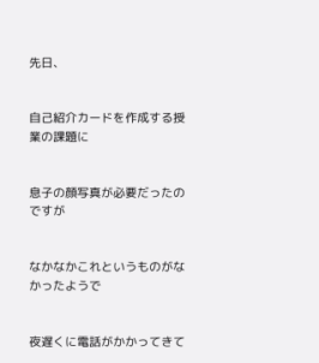先日、


自己紹介カードを作成する授業の課題に


息子の顔写真が必要だったのですが


なかなかこれというものがなかったようで


夜遅くに電話がかかってきて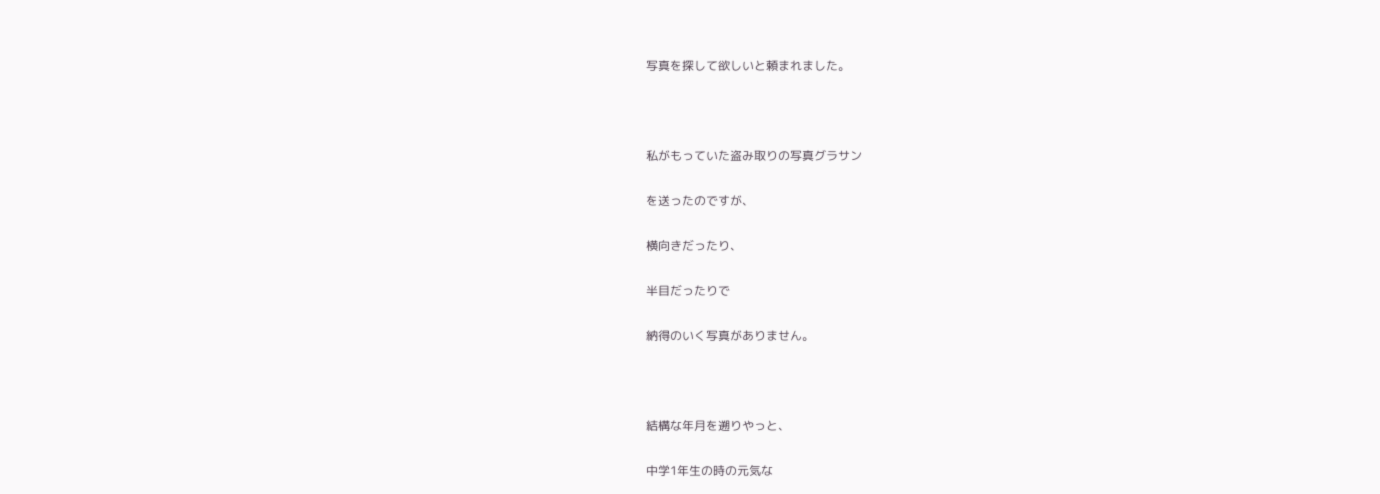写真を探して欲しいと頼まれました。





私がもっていた盗み取りの写真グラサン


を送ったのですが、


横向きだったり、


半目だったりで


納得のいく写真がありません。





結構な年月を遡りやっと、


中学1年生の時の元気な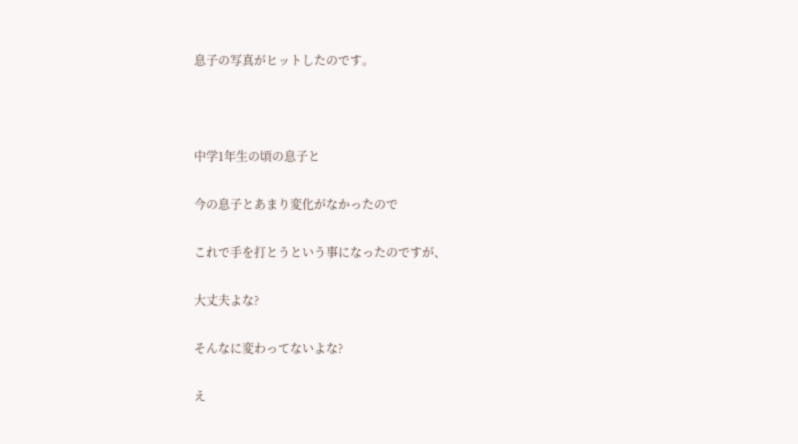息子の写真がヒットしたのです。





中学1年生の頃の息子と


今の息子とあまり変化がなかったので


これで手を打とうという事になったのですが、


大丈夫よな?


そんなに変わってないよな?


え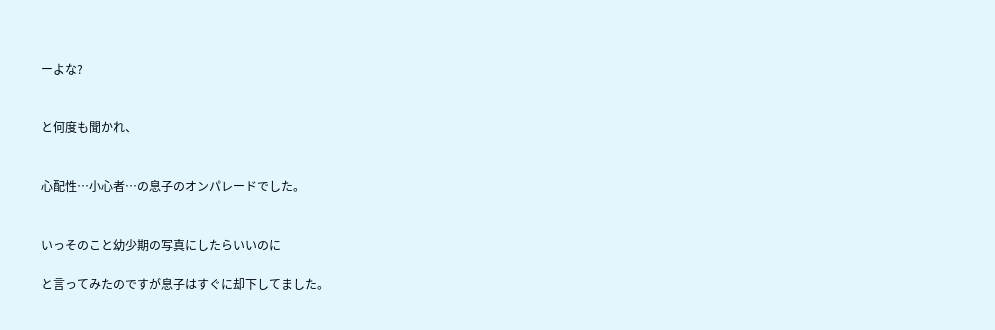ーよな?


と何度も聞かれ、


心配性…小心者…の息子のオンパレードでした。


いっそのこと幼少期の写真にしたらいいのに

と言ってみたのですが息子はすぐに却下してました。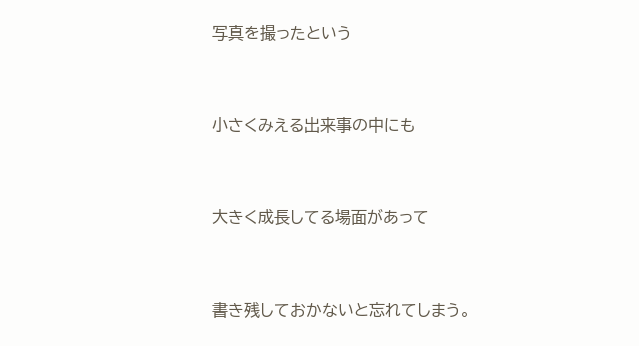写真を撮ったという


小さくみえる出来事の中にも


大きく成長してる場面があって


書き残しておかないと忘れてしまう。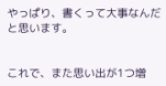やっぱり、書くって大事なんだと思います。


これで、また思い出が1つ増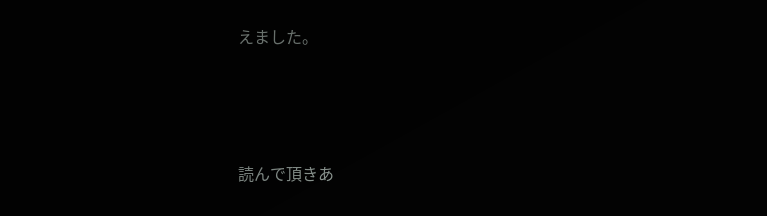えました。




読んで頂きあ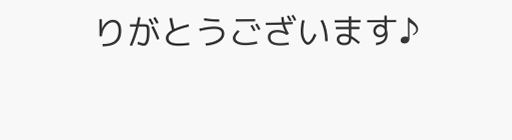りがとうございます♪